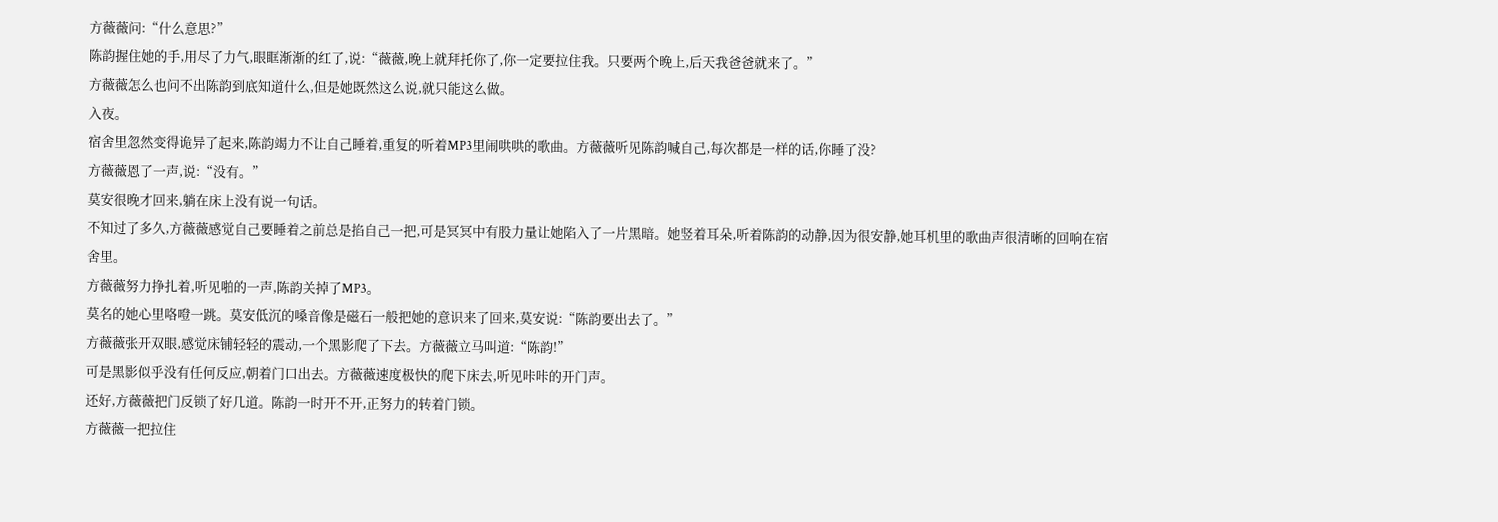方薇薇问:“什么意思?”
陈韵握住她的手,用尽了力气,眼眶渐渐的红了,说:“薇薇,晚上就拜托你了,你一定要拉住我。只要两个晚上,后天我爸爸就来了。”
方薇薇怎么也问不出陈韵到底知道什么,但是她既然这么说,就只能这么做。
入夜。
宿舍里忽然变得诡异了起来,陈韵竭力不让自己睡着,重复的听着MP3里闹哄哄的歌曲。方薇薇听见陈韵喊自己,每次都是一样的话,你睡了没?
方薇薇恩了一声,说:“没有。”
莫安很晚才回来,躺在床上没有说一句话。
不知过了多久,方薇薇感觉自己要睡着之前总是掐自己一把,可是冥冥中有股力量让她陷入了一片黑暗。她竖着耳朵,听着陈韵的动静,因为很安静,她耳机里的歌曲声很清晰的回响在宿舍里。
方薇薇努力挣扎着,听见啪的一声,陈韵关掉了MP3。
莫名的她心里咯噔一跳。莫安低沉的嗓音像是磁石一般把她的意识来了回来,莫安说:“陈韵要出去了。”
方薇薇张开双眼,感觉床铺轻轻的震动,一个黑影爬了下去。方薇薇立马叫道:“陈韵!”
可是黑影似乎没有任何反应,朝着门口出去。方薇薇速度极快的爬下床去,听见咔咔的开门声。
还好,方薇薇把门反锁了好几道。陈韵一时开不开,正努力的转着门锁。
方薇薇一把拉住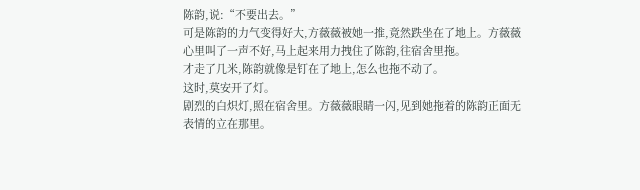陈韵,说:“不要出去。”
可是陈韵的力气变得好大,方薇薇被她一推,竟然跌坐在了地上。方薇薇心里叫了一声不好,马上起来用力拽住了陈韵,往宿舍里拖。
才走了几米,陈韵就像是钉在了地上,怎么也拖不动了。
这时,莫安开了灯。
剧烈的白炽灯,照在宿舍里。方薇薇眼睛一闪,见到她拖着的陈韵正面无表情的立在那里。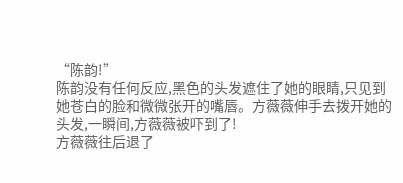“陈韵!”
陈韵没有任何反应,黑色的头发遮住了她的眼睛,只见到她苍白的脸和微微张开的嘴唇。方薇薇伸手去拨开她的头发,一瞬间,方薇薇被吓到了!
方薇薇往后退了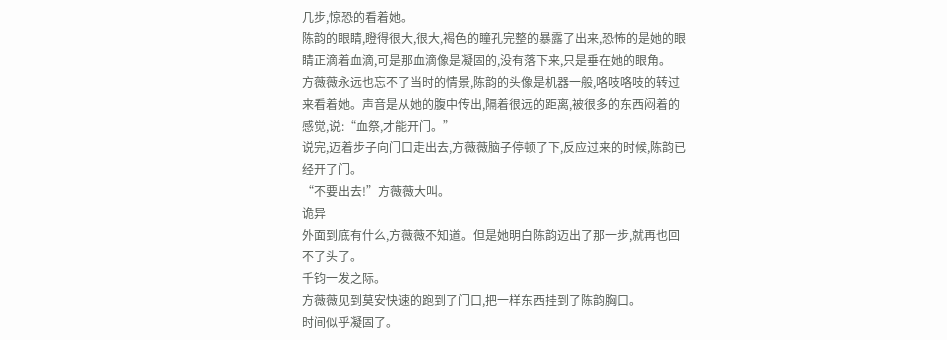几步,惊恐的看着她。
陈韵的眼睛,瞪得很大,很大,褐色的瞳孔完整的暴露了出来,恐怖的是她的眼睛正滴着血滴,可是那血滴像是凝固的,没有落下来,只是垂在她的眼角。
方薇薇永远也忘不了当时的情景,陈韵的头像是机器一般,咯吱咯吱的转过来看着她。声音是从她的腹中传出,隔着很远的距离,被很多的东西闷着的感觉,说:“血祭,才能开门。”
说完,迈着步子向门口走出去,方薇薇脑子停顿了下,反应过来的时候,陈韵已经开了门。
“不要出去!”方薇薇大叫。
诡异
外面到底有什么,方薇薇不知道。但是她明白陈韵迈出了那一步,就再也回不了头了。
千钧一发之际。
方薇薇见到莫安快速的跑到了门口,把一样东西挂到了陈韵胸口。
时间似乎凝固了。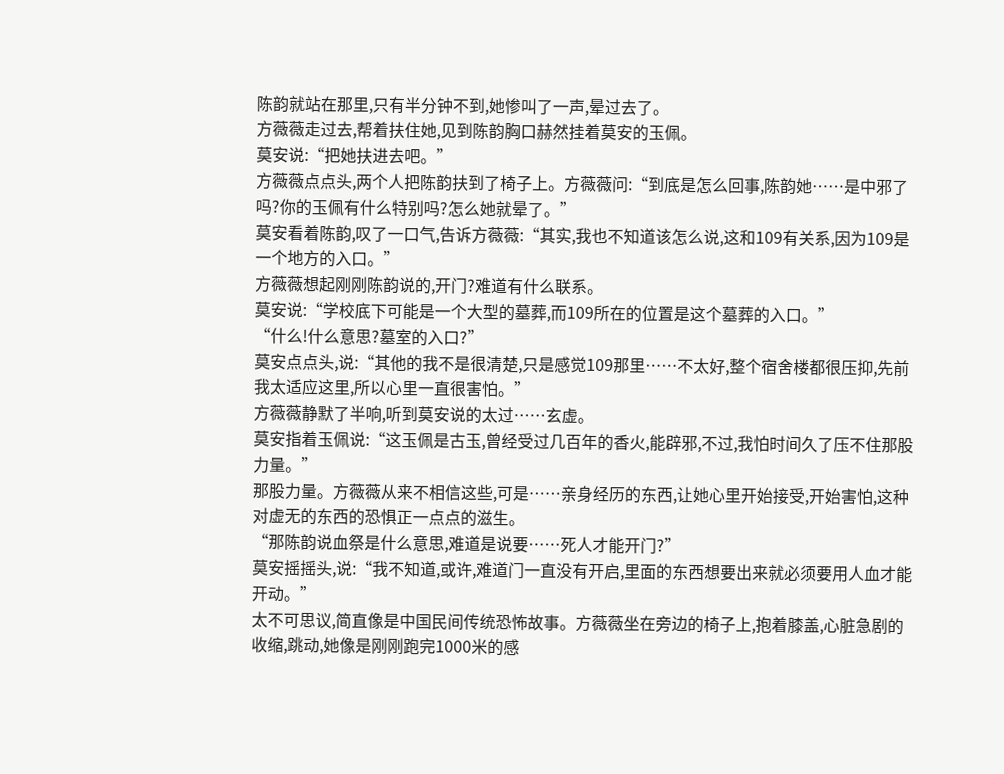陈韵就站在那里,只有半分钟不到,她惨叫了一声,晕过去了。
方薇薇走过去,帮着扶住她,见到陈韵胸口赫然挂着莫安的玉佩。
莫安说:“把她扶进去吧。”
方薇薇点点头,两个人把陈韵扶到了椅子上。方薇薇问:“到底是怎么回事,陈韵她……是中邪了吗?你的玉佩有什么特别吗?怎么她就晕了。”
莫安看着陈韵,叹了一口气,告诉方薇薇:“其实,我也不知道该怎么说,这和109有关系,因为109是一个地方的入口。”
方薇薇想起刚刚陈韵说的,开门?难道有什么联系。
莫安说:“学校底下可能是一个大型的墓葬,而109所在的位置是这个墓葬的入口。”
“什么!什么意思?墓室的入口?”
莫安点点头,说:“其他的我不是很清楚,只是感觉109那里……不太好,整个宿舍楼都很压抑,先前我太适应这里,所以心里一直很害怕。”
方薇薇静默了半响,听到莫安说的太过……玄虚。
莫安指着玉佩说:“这玉佩是古玉,曾经受过几百年的香火,能辟邪,不过,我怕时间久了压不住那股力量。”
那股力量。方薇薇从来不相信这些,可是……亲身经历的东西,让她心里开始接受,开始害怕,这种对虚无的东西的恐惧正一点点的滋生。
“那陈韵说血祭是什么意思,难道是说要……死人才能开门?”
莫安摇摇头,说:“我不知道,或许,难道门一直没有开启,里面的东西想要出来就必须要用人血才能开动。”
太不可思议,简直像是中国民间传统恐怖故事。方薇薇坐在旁边的椅子上,抱着膝盖,心脏急剧的收缩,跳动,她像是刚刚跑完1000米的感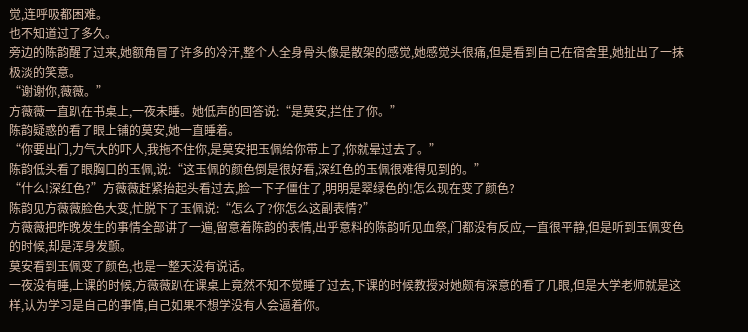觉,连呼吸都困难。
也不知道过了多久。
旁边的陈韵醒了过来,她额角冒了许多的冷汗,整个人全身骨头像是散架的感觉,她感觉头很痛,但是看到自己在宿舍里,她扯出了一抹极淡的笑意。
“谢谢你,薇薇。”
方薇薇一直趴在书桌上,一夜未睡。她低声的回答说:“是莫安,拦住了你。”
陈韵疑惑的看了眼上铺的莫安,她一直睡着。
“你要出门,力气大的吓人,我拖不住你,是莫安把玉佩给你带上了,你就晕过去了。”
陈韵低头看了眼胸口的玉佩,说:“这玉佩的颜色倒是很好看,深红色的玉佩很难得见到的。”
“什么!深红色?”方薇薇赶紧抬起头看过去,脸一下子僵住了,明明是翠绿色的!怎么现在变了颜色?
陈韵见方薇薇脸色大变,忙脱下了玉佩说:“怎么了?你怎么这副表情?”
方薇薇把昨晚发生的事情全部讲了一遍,留意着陈韵的表情,出乎意料的陈韵听见血祭,门都没有反应,一直很平静,但是听到玉佩变色的时候,却是浑身发颤。
莫安看到玉佩变了颜色,也是一整天没有说话。
一夜没有睡,上课的时候,方薇薇趴在课桌上竟然不知不觉睡了过去,下课的时候教授对她颇有深意的看了几眼,但是大学老师就是这样,认为学习是自己的事情,自己如果不想学没有人会逼着你。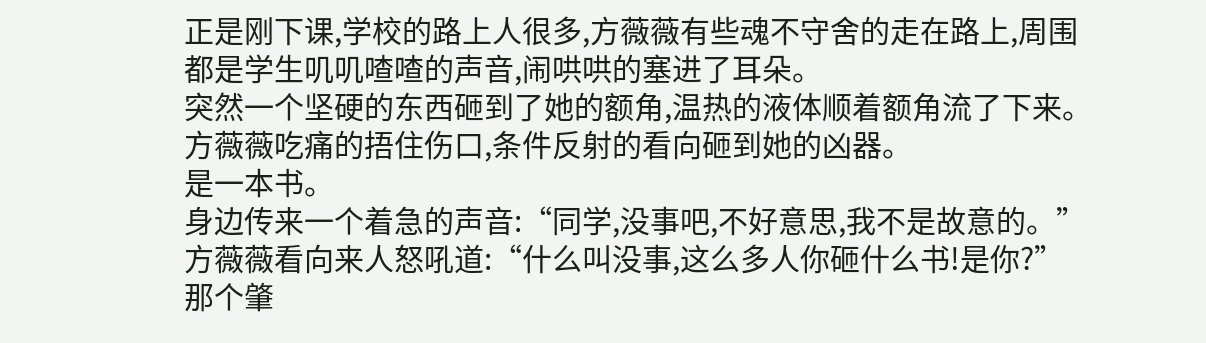正是刚下课,学校的路上人很多,方薇薇有些魂不守舍的走在路上,周围都是学生叽叽喳喳的声音,闹哄哄的塞进了耳朵。
突然一个坚硬的东西砸到了她的额角,温热的液体顺着额角流了下来。方薇薇吃痛的捂住伤口,条件反射的看向砸到她的凶器。
是一本书。
身边传来一个着急的声音:“同学,没事吧,不好意思,我不是故意的。”
方薇薇看向来人怒吼道:“什么叫没事,这么多人你砸什么书!是你?”
那个肇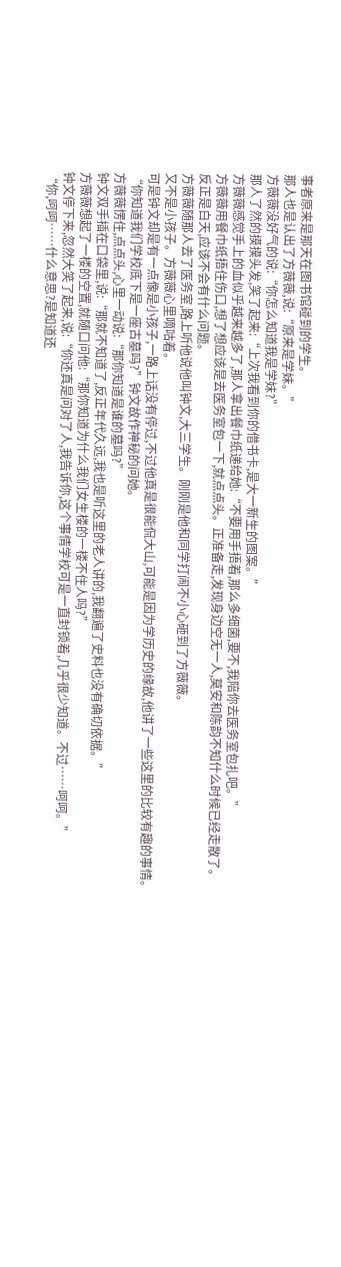事者原来是那天在图书馆碰到的学生。
那人也是认出了方薇薇,说:“原来是学妹。”
方薇薇没好气的说:“你怎么知道我是学妹?”
那人了然的摸摸头发,笑了起来:“上次我看到你的借书卡,是大一新生的图案。”
方薇薇感觉手上的血似乎越来越多了,那人拿出餐巾纸递给她:“不要用手捂着,那么多细菌,要不,我陪你去医务室包扎吧。”
方薇薇用餐巾纸捂住伤口,想了想应该是去医务室包一下,就点点头。正准备走,发现身边空无一人,莫安和陈韵不知什么时候已经走散了。
反正是白天,应该不会有什么问题。
方薇薇随那人去了医务室,路上听他说他叫钟文,大三学生。刚刚是他和同学打闹不小心砸到了方薇薇。
又不是小孩子。方薇薇心里嘀咕着。
可是钟文却是有一点像是小孩子,一路上话没有停过,不过他真是很能侃大山,可能是因为学历史的缘故,他讲了一些这里的比较有趣的事情。
“你知道我们学校底下是一座古墓吗?”钟文故作神秘的问她。
方薇薇愣住,点点头,心里一动说:“那你知道是谁的墓吗?”
钟文双手插在口袋里,说:“那就不知道了,反正年代久远,我也是听这里的老人讲的,我翻遍了史料也没有确切依据。”
方薇薇想起了一楼的空置,就随口问他:“那你知道为什么我们女生楼的一楼不住人吗?”
钟文停下来,忽然大笑了起来,说:“你还真是问对了人,我告诉你,这个事情学校可是一直封锁着,几乎很少知道。不过……呵呵。”
“你,呵呵……什么意思?是知道还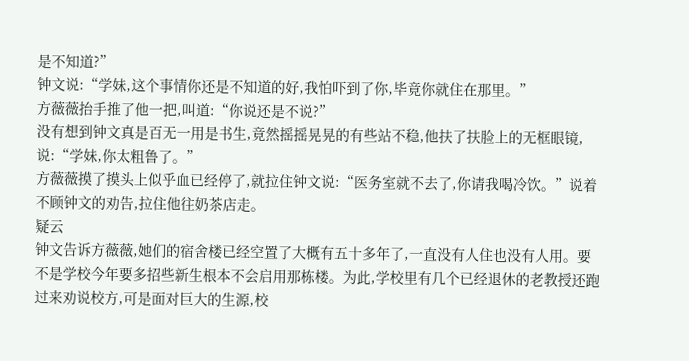是不知道?”
钟文说:“学妹,这个事情你还是不知道的好,我怕吓到了你,毕竟你就住在那里。”
方薇薇抬手推了他一把,叫道:“你说还是不说?”
没有想到钟文真是百无一用是书生,竟然摇摇晃晃的有些站不稳,他扶了扶脸上的无框眼镜,说:“学妹,你太粗鲁了。”
方薇薇摸了摸头上似乎血已经停了,就拉住钟文说:“医务室就不去了,你请我喝冷饮。”说着不顾钟文的劝告,拉住他往奶茶店走。
疑云
钟文告诉方薇薇,她们的宿舍楼已经空置了大概有五十多年了,一直没有人住也没有人用。要不是学校今年要多招些新生根本不会启用那栋楼。为此,学校里有几个已经退休的老教授还跑过来劝说校方,可是面对巨大的生源,校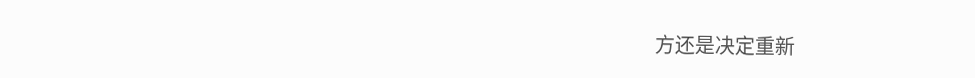方还是决定重新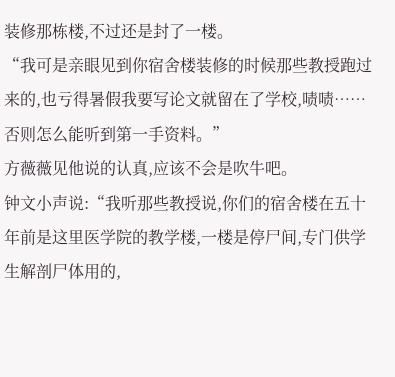装修那栋楼,不过还是封了一楼。
“我可是亲眼见到你宿舍楼装修的时候那些教授跑过来的,也亏得暑假我要写论文就留在了学校,啧啧……否则怎么能听到第一手资料。”
方薇薇见他说的认真,应该不会是吹牛吧。
钟文小声说:“我听那些教授说,你们的宿舍楼在五十年前是这里医学院的教学楼,一楼是停尸间,专门供学生解剖尸体用的,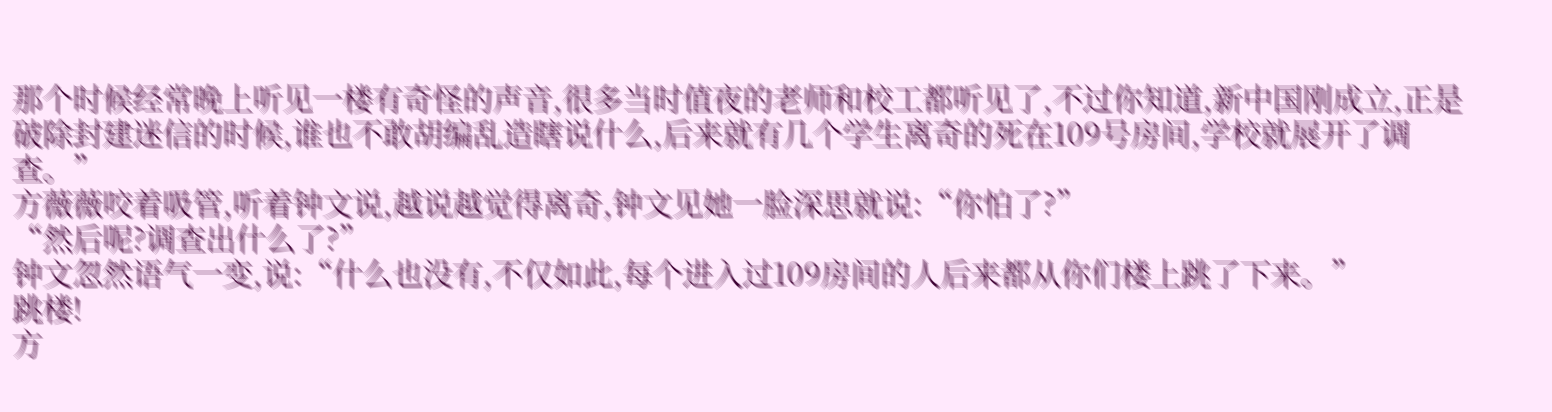那个时候经常晚上听见一楼有奇怪的声音,很多当时值夜的老师和校工都听见了,不过你知道,新中国刚成立,正是破除封建迷信的时候,谁也不敢胡编乱造瞎说什么,后来就有几个学生离奇的死在109号房间,学校就展开了调查。”
方薇薇咬着吸管,听着钟文说,越说越觉得离奇,钟文见她一脸深思就说:“你怕了?”
“然后呢?调查出什么了?”
钟文忽然语气一变,说:“什么也没有,不仅如此,每个进入过109房间的人后来都从你们楼上跳了下来。”
跳楼!
方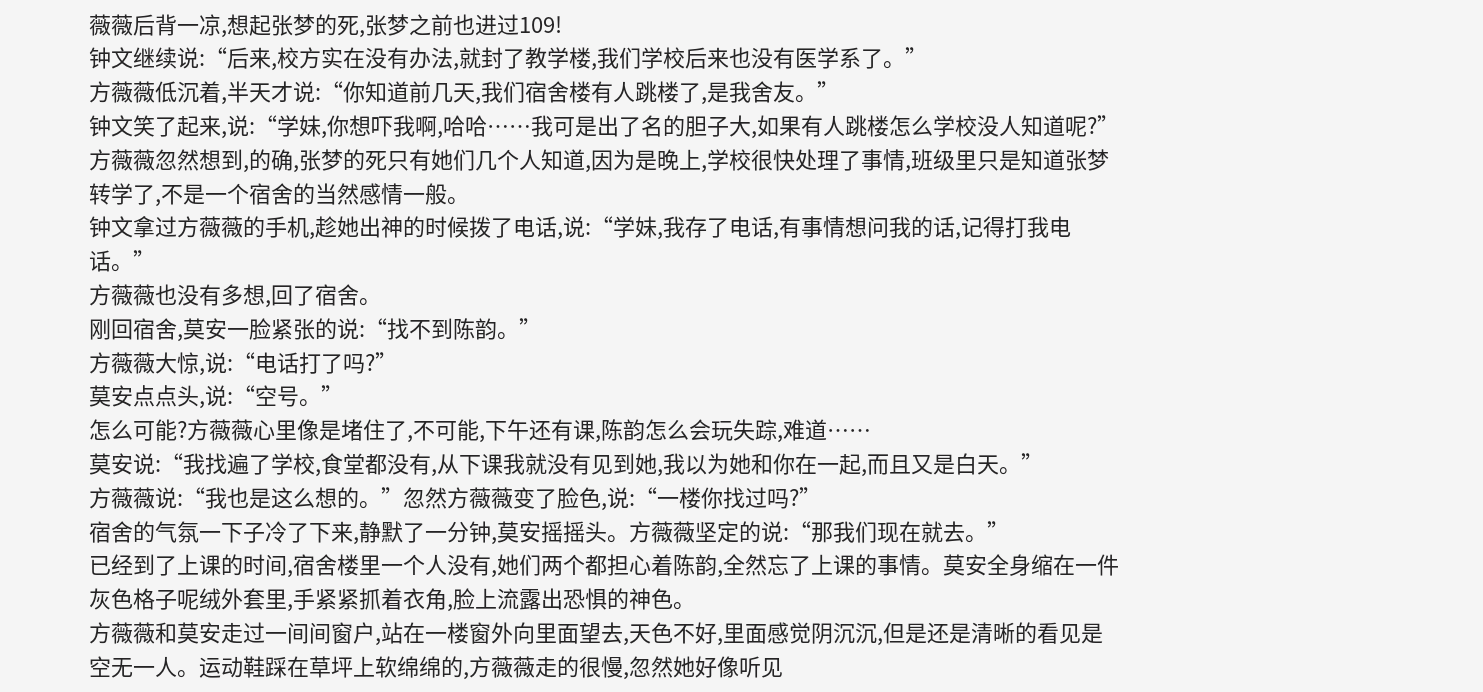薇薇后背一凉,想起张梦的死,张梦之前也进过109!
钟文继续说:“后来,校方实在没有办法,就封了教学楼,我们学校后来也没有医学系了。”
方薇薇低沉着,半天才说:“你知道前几天,我们宿舍楼有人跳楼了,是我舍友。”
钟文笑了起来,说:“学妹,你想吓我啊,哈哈……我可是出了名的胆子大,如果有人跳楼怎么学校没人知道呢?”
方薇薇忽然想到,的确,张梦的死只有她们几个人知道,因为是晚上,学校很快处理了事情,班级里只是知道张梦转学了,不是一个宿舍的当然感情一般。
钟文拿过方薇薇的手机,趁她出神的时候拨了电话,说:“学妹,我存了电话,有事情想问我的话,记得打我电话。”
方薇薇也没有多想,回了宿舍。
刚回宿舍,莫安一脸紧张的说:“找不到陈韵。”
方薇薇大惊,说:“电话打了吗?”
莫安点点头,说:“空号。”
怎么可能?方薇薇心里像是堵住了,不可能,下午还有课,陈韵怎么会玩失踪,难道……
莫安说:“我找遍了学校,食堂都没有,从下课我就没有见到她,我以为她和你在一起,而且又是白天。”
方薇薇说:“我也是这么想的。”忽然方薇薇变了脸色,说:“一楼你找过吗?”
宿舍的气氛一下子冷了下来,静默了一分钟,莫安摇摇头。方薇薇坚定的说:“那我们现在就去。”
已经到了上课的时间,宿舍楼里一个人没有,她们两个都担心着陈韵,全然忘了上课的事情。莫安全身缩在一件灰色格子呢绒外套里,手紧紧抓着衣角,脸上流露出恐惧的神色。
方薇薇和莫安走过一间间窗户,站在一楼窗外向里面望去,天色不好,里面感觉阴沉沉,但是还是清晰的看见是空无一人。运动鞋踩在草坪上软绵绵的,方薇薇走的很慢,忽然她好像听见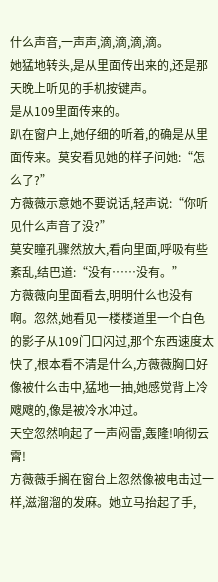什么声音,一声声,滴,滴,滴,滴。
她猛地转头,是从里面传出来的,还是那天晚上听见的手机按键声。
是从109里面传来的。
趴在窗户上,她仔细的听着,的确是从里面传来。莫安看见她的样子问她:“怎么了?”
方薇薇示意她不要说话,轻声说:“你听见什么声音了没?”
莫安瞳孔骤然放大,看向里面,呼吸有些紊乱,结巴道:“没有……没有。”
方薇薇向里面看去,明明什么也没有啊。忽然,她看见一楼楼道里一个白色的影子从109门口闪过,那个东西速度太快了,根本看不清是什么,方薇薇胸口好像被什么击中,猛地一抽,她感觉背上冷飕飕的,像是被冷水冲过。
天空忽然响起了一声闷雷,轰隆!响彻云霄!
方薇薇手搁在窗台上忽然像被电击过一样,滋溜溜的发麻。她立马抬起了手,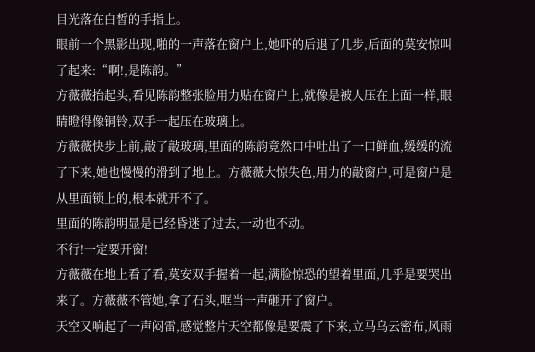目光落在白皙的手指上。
眼前一个黑影出现,啪的一声落在窗户上,她吓的后退了几步,后面的莫安惊叫了起来:“啊!,是陈韵。”
方薇薇抬起头,看见陈韵整张脸用力贴在窗户上,就像是被人压在上面一样,眼睛瞪得像铜铃,双手一起压在玻璃上。
方薇薇快步上前,敲了敲玻璃,里面的陈韵竟然口中吐出了一口鲜血,缓缓的流了下来,她也慢慢的滑到了地上。方薇薇大惊失色,用力的敲窗户,可是窗户是从里面锁上的,根本就开不了。
里面的陈韵明显是已经昏迷了过去,一动也不动。
不行!一定要开窗!
方薇薇在地上看了看,莫安双手握着一起,满脸惊恐的望着里面,几乎是要哭出来了。方薇薇不管她,拿了石头,哐当一声砸开了窗户。
天空又响起了一声闷雷,感觉整片天空都像是要震了下来,立马乌云密布,风雨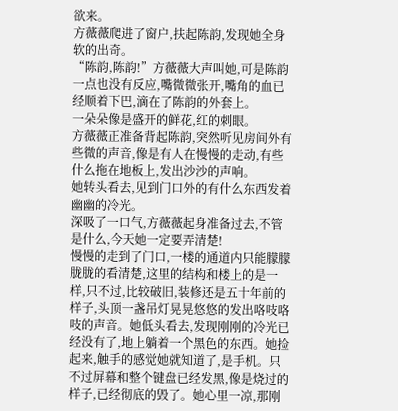欲来。
方薇薇爬进了窗户,扶起陈韵,发现她全身软的出奇。
“陈韵,陈韵!”方薇薇大声叫她,可是陈韵一点也没有反应,嘴微微张开,嘴角的血已经顺着下巴,滴在了陈韵的外套上。
一朵朵像是盛开的鲜花,红的刺眼。
方薇薇正准备背起陈韵,突然听见房间外有些微的声音,像是有人在慢慢的走动,有些什么拖在地板上,发出沙沙的声响。
她转头看去,见到门口外的有什么东西发着幽幽的冷光。
深吸了一口气,方薇薇起身准备过去,不管是什么,今天她一定要弄清楚!
慢慢的走到了门口,一楼的通道内只能朦朦胧胧的看清楚,这里的结构和楼上的是一样,只不过,比较破旧,装修还是五十年前的样子,头顶一盏吊灯晃晃悠悠的发出咯吱咯吱的声音。她低头看去,发现刚刚的冷光已经没有了,地上躺着一个黑色的东西。她捡起来,触手的感觉她就知道了,是手机。只不过屏幕和整个键盘已经发黑,像是烧过的样子,已经彻底的毁了。她心里一凉,那刚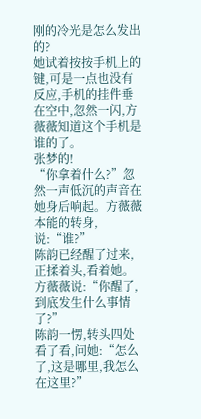刚的冷光是怎么发出的?
她试着按按手机上的键,可是一点也没有反应,手机的挂件垂在空中,忽然一闪,方薇薇知道这个手机是谁的了。
张梦的!
“你拿着什么?”忽然一声低沉的声音在她身后响起。方薇薇本能的转身,说:“谁?”
陈韵已经醒了过来,正揉着头,看着她。
方薇薇说:“你醒了,到底发生什么事情了?”
陈韵一愣,转头四处看了看,问她:“怎么了,这是哪里,我怎么在这里?”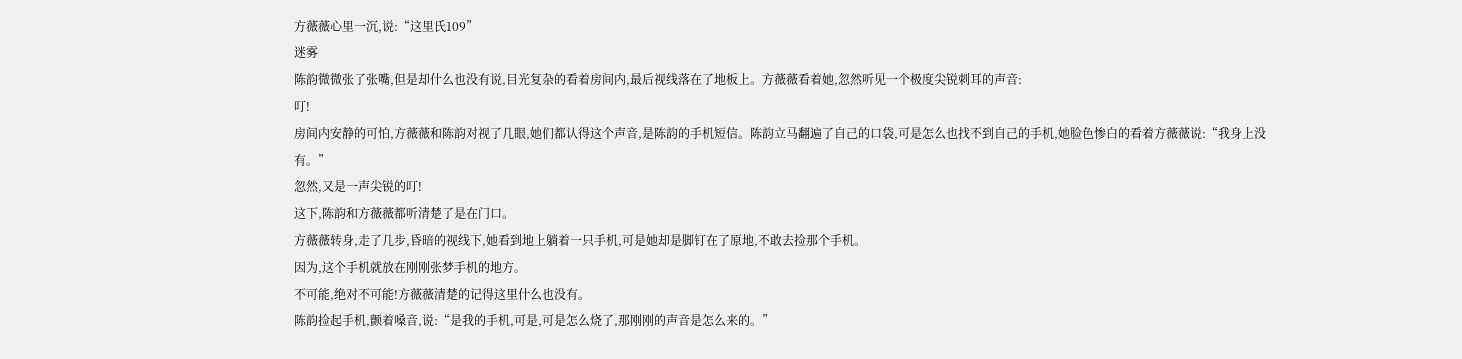方薇薇心里一沉,说:“这里氏109”
迷雾
陈韵微微张了张嘴,但是却什么也没有说,目光复杂的看着房间内,最后视线落在了地板上。方薇薇看着她,忽然听见一个极度尖锐刺耳的声音:
叮!
房间内安静的可怕,方薇薇和陈韵对视了几眼,她们都认得这个声音,是陈韵的手机短信。陈韵立马翻遍了自己的口袋,可是怎么也找不到自己的手机,她脸色惨白的看着方薇薇说:“我身上没有。”
忽然,又是一声尖锐的叮!
这下,陈韵和方薇薇都听清楚了是在门口。
方薇薇转身,走了几步,昏暗的视线下,她看到地上躺着一只手机,可是她却是脚钉在了原地,不敢去捡那个手机。
因为,这个手机就放在刚刚张梦手机的地方。
不可能,绝对不可能!方薇薇清楚的记得这里什么也没有。
陈韵捡起手机,颤着嗓音,说:“是我的手机,可是,可是怎么烧了,那刚刚的声音是怎么来的。”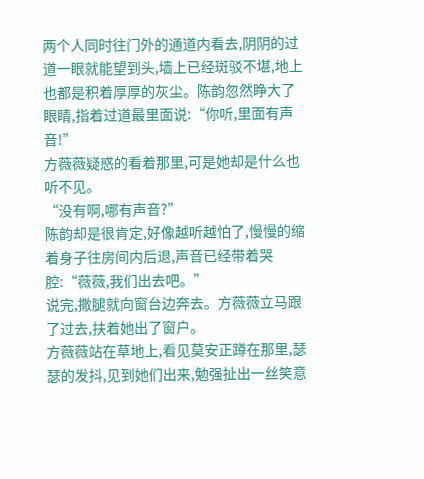两个人同时往门外的通道内看去,阴阴的过道一眼就能望到头,墙上已经斑驳不堪,地上也都是积着厚厚的灰尘。陈韵忽然睁大了眼睛,指着过道最里面说:“你听,里面有声音!”
方薇薇疑惑的看着那里,可是她却是什么也听不见。
“没有啊,哪有声音?”
陈韵却是很肯定,好像越听越怕了,慢慢的缩着身子往房间内后退,声音已经带着哭腔:“薇薇,我们出去吧。”
说完,撒腿就向窗台边奔去。方薇薇立马跟了过去,扶着她出了窗户。
方薇薇站在草地上,看见莫安正蹲在那里,瑟瑟的发抖,见到她们出来,勉强扯出一丝笑意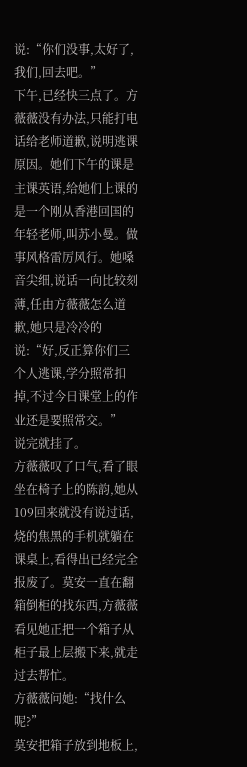说:“你们没事,太好了,我们,回去吧。”
下午,已经快三点了。方薇薇没有办法,只能打电话给老师道歉,说明逃课原因。她们下午的课是主课英语,给她们上课的是一个刚从香港回国的年轻老师,叫苏小曼。做事风格雷厉风行。她嗓音尖细,说话一向比较刻薄,任由方薇薇怎么道歉,她只是冷冷的说:“好,反正算你们三个人逃课,学分照常扣掉,不过今日课堂上的作业还是要照常交。”
说完就挂了。
方薇薇叹了口气,看了眼坐在椅子上的陈韵,她从109回来就没有说过话,烧的焦黑的手机就躺在课桌上,看得出已经完全报废了。莫安一直在翻箱倒柜的找东西,方薇薇看见她正把一个箱子从柜子最上层搬下来,就走过去帮忙。
方薇薇问她:“找什么呢?”
莫安把箱子放到地板上,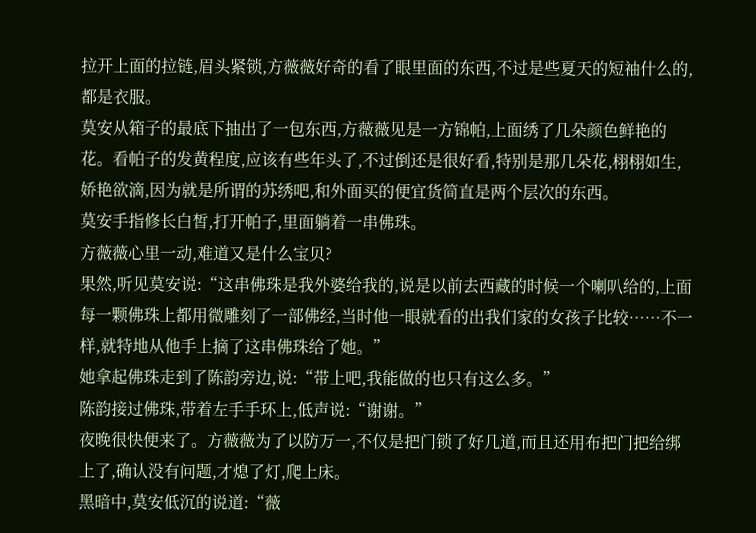拉开上面的拉链,眉头紧锁,方薇薇好奇的看了眼里面的东西,不过是些夏天的短袖什么的,都是衣服。
莫安从箱子的最底下抽出了一包东西,方薇薇见是一方锦帕,上面绣了几朵颜色鲜艳的花。看帕子的发黄程度,应该有些年头了,不过倒还是很好看,特别是那几朵花,栩栩如生,娇艳欲滴,因为就是所谓的苏绣吧,和外面买的便宜货简直是两个层次的东西。
莫安手指修长白皙,打开帕子,里面躺着一串佛珠。
方薇薇心里一动,难道又是什么宝贝?
果然,听见莫安说:“这串佛珠是我外婆给我的,说是以前去西藏的时候一个喇叭给的,上面每一颗佛珠上都用微雕刻了一部佛经,当时他一眼就看的出我们家的女孩子比较……不一样,就特地从他手上摘了这串佛珠给了她。”
她拿起佛珠走到了陈韵旁边,说:“带上吧,我能做的也只有这么多。”
陈韵接过佛珠,带着左手手环上,低声说:“谢谢。”
夜晚很快便来了。方薇薇为了以防万一,不仅是把门锁了好几道,而且还用布把门把给绑上了,确认没有问题,才熄了灯,爬上床。
黑暗中,莫安低沉的说道:“薇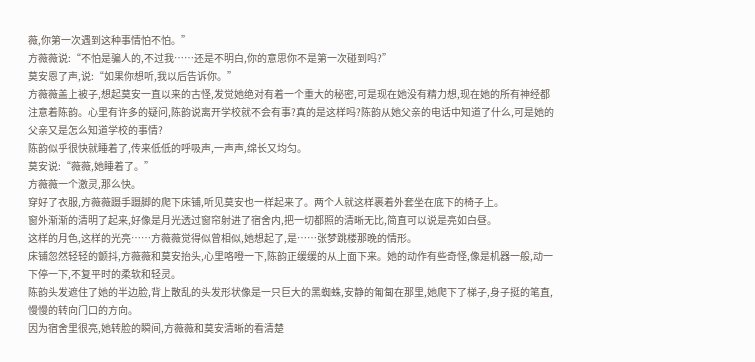薇,你第一次遇到这种事情怕不怕。”
方薇薇说:“不怕是骗人的,不过我……还是不明白,你的意思你不是第一次碰到吗?”
莫安恩了声,说:“如果你想听,我以后告诉你。”
方薇薇盖上被子,想起莫安一直以来的古怪,发觉她绝对有着一个重大的秘密,可是现在她没有精力想,现在她的所有神经都注意着陈韵。心里有许多的疑问,陈韵说离开学校就不会有事?真的是这样吗?陈韵从她父亲的电话中知道了什么,可是她的父亲又是怎么知道学校的事情?
陈韵似乎很快就睡着了,传来低低的呼吸声,一声声,绵长又均匀。
莫安说:“薇薇,她睡着了。”
方薇薇一个激灵,那么快。
穿好了衣服,方薇薇蹑手蹑脚的爬下床铺,听见莫安也一样起来了。两个人就这样裹着外套坐在底下的椅子上。
窗外渐渐的清明了起来,好像是月光透过窗帘射进了宿舍内,把一切都照的清晰无比,简直可以说是亮如白昼。
这样的月色,这样的光亮……方薇薇觉得似曾相似,她想起了,是……张梦跳楼那晚的情形。
床铺忽然轻轻的颤抖,方薇薇和莫安抬头,心里咯噔一下,陈韵正缓缓的从上面下来。她的动作有些奇怪,像是机器一般,动一下停一下,不复平时的柔软和轻灵。
陈韵头发遮住了她的半边脸,背上散乱的头发形状像是一只巨大的黑蜘蛛,安静的匍匐在那里,她爬下了梯子,身子挺的笔直,慢慢的转向门口的方向。
因为宿舍里很亮,她转脸的瞬间,方薇薇和莫安清晰的看清楚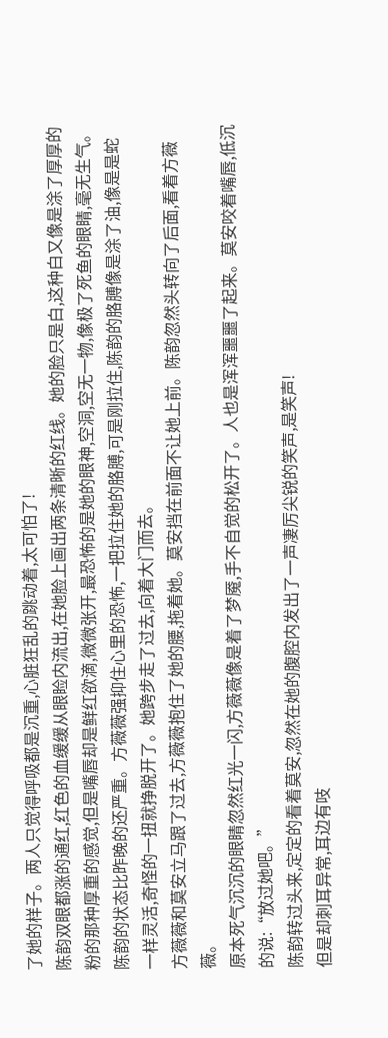了她的样子。两人只觉得呼吸都是沉重,心脏狂乱的跳动着,太可怕了!
陈韵双眼都涨的通红,红色的血缓缓从眼睑内流出,在她脸上画出两条清晰的红线。她的脸只是白,这种白又像是涂了厚厚的粉的那种厚重的感觉,但是嘴唇却是鲜红欲滴,微微张开,最恐怖的是她的眼神,空洞,空无一物,像极了死鱼的眼睛,毫无生气。
陈韵的状态比昨晚的还严重。方薇薇强抑住心里的恐怖,一把拉住她的胳膊,可是刚拉住,陈韵的胳膊像是涂了油,像是是蛇一样灵活,奇怪的一扭就挣脱开了。她跨步走了过去,向着大门而去。
方薇薇和莫安立马跟了过去,方薇薇抱住了她的腰,拖着她。莫安挡在前面不让她上前。陈韵忽然头转向了后面,看着方薇薇。
原本死气沉沉的眼睛忽然红光一闪,方薇薇像是着了梦魇,手不自觉的松开了。人也是浑浑噩噩了起来。莫安咬着嘴唇,低沉的说:“放过她吧。”
陈韵转过头来,定定的看着莫安,忽然在她的腹腔内发出了一声凄厉尖锐的笑声,是笑声!
但是却刺耳异常,耳边有吱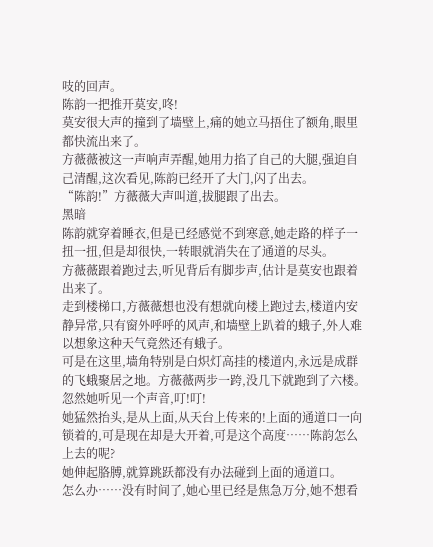吱的回声。
陈韵一把推开莫安,咚!
莫安很大声的撞到了墙壁上,痛的她立马捂住了额角,眼里都快流出来了。
方薇薇被这一声响声弄醒,她用力掐了自己的大腿,强迫自己清醒,这次看见,陈韵已经开了大门,闪了出去。
“陈韵!”方薇薇大声叫道,拔腿跟了出去。
黑暗
陈韵就穿着睡衣,但是已经感觉不到寒意,她走路的样子一扭一扭,但是却很快,一转眼就消失在了通道的尽头。
方薇薇跟着跑过去,听见背后有脚步声,估计是莫安也跟着出来了。
走到楼梯口,方薇薇想也没有想就向楼上跑过去,楼道内安静异常,只有窗外呼呼的风声,和墙壁上趴着的蛾子,外人难以想象这种天气竟然还有蛾子。
可是在这里,墙角特别是白炽灯高挂的楼道内,永远是成群的飞蛾聚居之地。方薇薇两步一跨,没几下就跑到了六楼。
忽然她听见一个声音,叮!叮!
她猛然抬头,是从上面,从天台上传来的!上面的通道口一向锁着的,可是现在却是大开着,可是这个高度……陈韵怎么上去的呢?
她伸起胳膊,就算跳跃都没有办法碰到上面的通道口。
怎么办……没有时间了,她心里已经是焦急万分,她不想看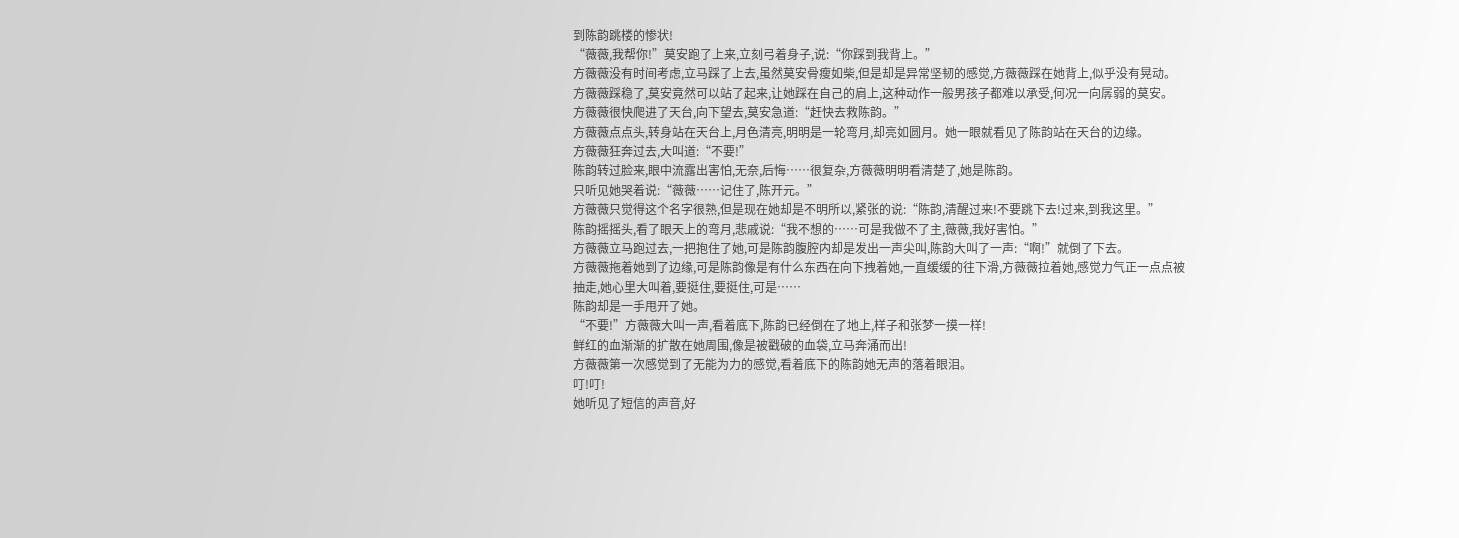到陈韵跳楼的惨状!
“薇薇,我帮你!”莫安跑了上来,立刻弓着身子,说:“你踩到我背上。”
方薇薇没有时间考虑,立马踩了上去,虽然莫安骨瘦如柴,但是却是异常坚韧的感觉,方薇薇踩在她背上,似乎没有晃动。
方薇薇踩稳了,莫安竟然可以站了起来,让她踩在自己的肩上,这种动作一般男孩子都难以承受,何况一向孱弱的莫安。
方薇薇很快爬进了天台,向下望去,莫安急道:“赶快去救陈韵。”
方薇薇点点头,转身站在天台上,月色清亮,明明是一轮弯月,却亮如圆月。她一眼就看见了陈韵站在天台的边缘。
方薇薇狂奔过去,大叫道:“不要!”
陈韵转过脸来,眼中流露出害怕,无奈,后悔……很复杂,方薇薇明明看清楚了,她是陈韵。
只听见她哭着说:“薇薇……记住了,陈开元。”
方薇薇只觉得这个名字很熟,但是现在她却是不明所以,紧张的说:“陈韵,清醒过来!不要跳下去!过来,到我这里。”
陈韵摇摇头,看了眼天上的弯月,悲戚说:“我不想的……可是我做不了主,薇薇,我好害怕。”
方薇薇立马跑过去,一把抱住了她,可是陈韵腹腔内却是发出一声尖叫,陈韵大叫了一声:“啊!”就倒了下去。
方薇薇拖着她到了边缘,可是陈韵像是有什么东西在向下拽着她,一直缓缓的往下滑,方薇薇拉着她,感觉力气正一点点被抽走,她心里大叫着,要挺住,要挺住,可是……
陈韵却是一手甩开了她。
“不要!”方薇薇大叫一声,看着底下,陈韵已经倒在了地上,样子和张梦一摸一样!
鲜红的血渐渐的扩散在她周围,像是被戳破的血袋,立马奔涌而出!
方薇薇第一次感觉到了无能为力的感觉,看着底下的陈韵她无声的落着眼泪。
叮!叮!
她听见了短信的声音,好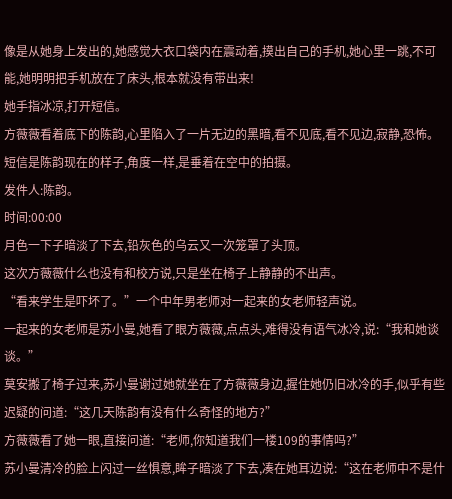像是从她身上发出的,她感觉大衣口袋内在震动着,摸出自己的手机,她心里一跳,不可能,她明明把手机放在了床头,根本就没有带出来!
她手指冰凉,打开短信。
方薇薇看着底下的陈韵,心里陷入了一片无边的黑暗,看不见底,看不见边,寂静,恐怖。
短信是陈韵现在的样子,角度一样,是垂着在空中的拍摄。
发件人:陈韵。
时间:00:00
月色一下子暗淡了下去,铅灰色的乌云又一次笼罩了头顶。
这次方薇薇什么也没有和校方说,只是坐在椅子上静静的不出声。
“看来学生是吓坏了。”一个中年男老师对一起来的女老师轻声说。
一起来的女老师是苏小曼,她看了眼方薇薇,点点头,难得没有语气冰冷,说:“我和她谈谈。”
莫安搬了椅子过来,苏小曼谢过她就坐在了方薇薇身边,握住她仍旧冰冷的手,似乎有些迟疑的问道:“这几天陈韵有没有什么奇怪的地方?”
方薇薇看了她一眼,直接问道:“老师,你知道我们一楼109的事情吗?”
苏小曼清冷的脸上闪过一丝惧意,眸子暗淡了下去,凑在她耳边说:“这在老师中不是什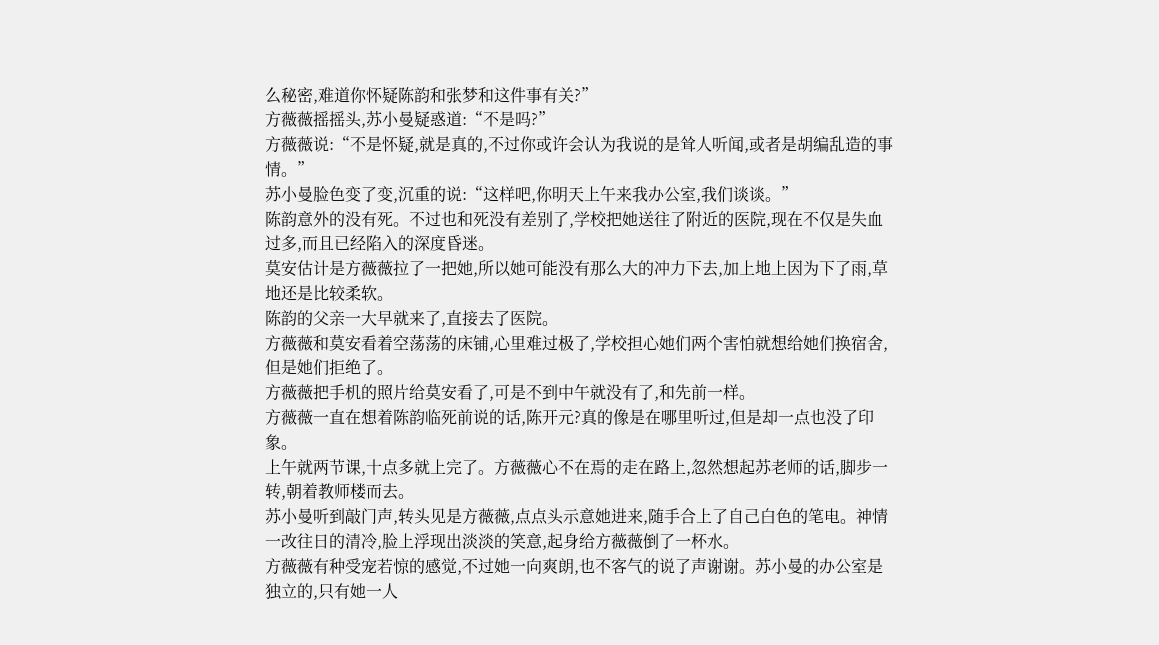么秘密,难道你怀疑陈韵和张梦和这件事有关?”
方薇薇摇摇头,苏小曼疑惑道:“不是吗?”
方薇薇说:“不是怀疑,就是真的,不过你或许会认为我说的是耸人听闻,或者是胡编乱造的事情。”
苏小曼脸色变了变,沉重的说:“这样吧,你明天上午来我办公室,我们谈谈。”
陈韵意外的没有死。不过也和死没有差别了,学校把她送往了附近的医院,现在不仅是失血过多,而且已经陷入的深度昏迷。
莫安估计是方薇薇拉了一把她,所以她可能没有那么大的冲力下去,加上地上因为下了雨,草地还是比较柔软。
陈韵的父亲一大早就来了,直接去了医院。
方薇薇和莫安看着空荡荡的床铺,心里难过极了,学校担心她们两个害怕就想给她们换宿舍,但是她们拒绝了。
方薇薇把手机的照片给莫安看了,可是不到中午就没有了,和先前一样。
方薇薇一直在想着陈韵临死前说的话,陈开元?真的像是在哪里听过,但是却一点也没了印象。
上午就两节课,十点多就上完了。方薇薇心不在焉的走在路上,忽然想起苏老师的话,脚步一转,朝着教师楼而去。
苏小曼听到敲门声,转头见是方薇薇,点点头示意她进来,随手合上了自己白色的笔电。神情一改往日的清冷,脸上浮现出淡淡的笑意,起身给方薇薇倒了一杯水。
方薇薇有种受宠若惊的感觉,不过她一向爽朗,也不客气的说了声谢谢。苏小曼的办公室是独立的,只有她一人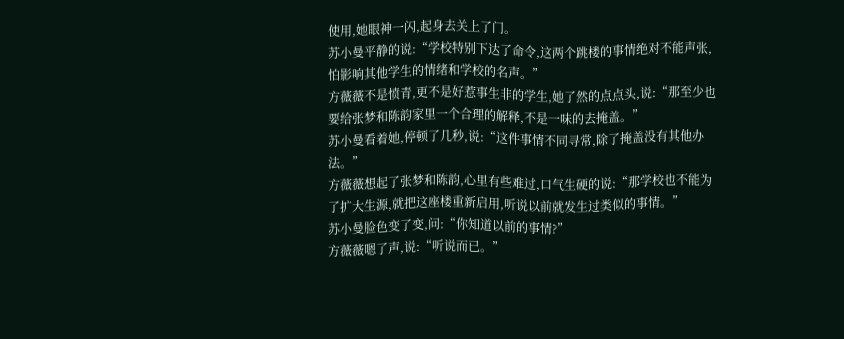使用,她眼神一闪,起身去关上了门。
苏小曼平静的说:“学校特别下达了命令,这两个跳楼的事情绝对不能声张,怕影响其他学生的情绪和学校的名声。”
方薇薇不是愤青,更不是好惹事生非的学生,她了然的点点头,说:“那至少也要给张梦和陈韵家里一个合理的解释,不是一味的去掩盖。”
苏小曼看着她,停顿了几秒,说:“这件事情不同寻常,除了掩盖没有其他办法。”
方薇薇想起了张梦和陈韵,心里有些难过,口气生硬的说:“那学校也不能为了扩大生源,就把这座楼重新启用,听说以前就发生过类似的事情。”
苏小曼脸色变了变,问:“你知道以前的事情?”
方薇薇嗯了声,说:“听说而已。”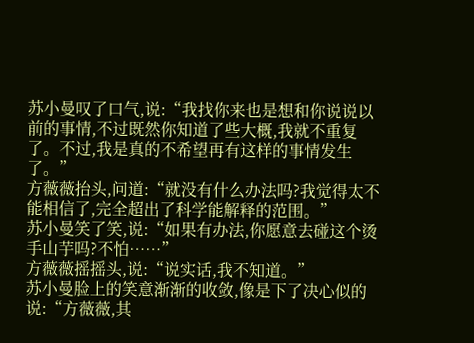苏小曼叹了口气,说:“我找你来也是想和你说说以前的事情,不过既然你知道了些大概,我就不重复了。不过,我是真的不希望再有这样的事情发生了。”
方薇薇抬头,问道:“就没有什么办法吗?我觉得太不能相信了,完全超出了科学能解释的范围。”
苏小曼笑了笑,说:“如果有办法,你愿意去碰这个烫手山芋吗?不怕……”
方薇薇摇摇头,说:“说实话,我不知道。”
苏小曼脸上的笑意渐渐的收敛,像是下了决心似的说:“方薇薇,其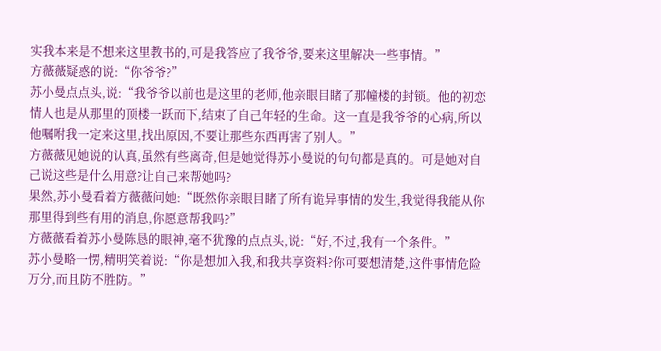实我本来是不想来这里教书的,可是我答应了我爷爷,要来这里解决一些事情。”
方薇薇疑惑的说:“你爷爷?”
苏小曼点点头,说:“我爷爷以前也是这里的老师,他亲眼目睹了那幢楼的封锁。他的初恋情人也是从那里的顶楼一跃而下,结束了自己年轻的生命。这一直是我爷爷的心病,所以他嘱咐我一定来这里,找出原因,不要让那些东西再害了别人。”
方薇薇见她说的认真,虽然有些离奇,但是她觉得苏小曼说的句句都是真的。可是她对自己说这些是什么用意?让自己来帮她吗?
果然,苏小曼看着方薇薇问她:“既然你亲眼目睹了所有诡异事情的发生,我觉得我能从你那里得到些有用的消息,你愿意帮我吗?”
方薇薇看着苏小曼陈恳的眼神,毫不犹豫的点点头,说:“好,不过,我有一个条件。”
苏小曼略一愣,精明笑着说:“你是想加入我,和我共享资料?你可要想清楚,这件事情危险万分,而且防不胜防。”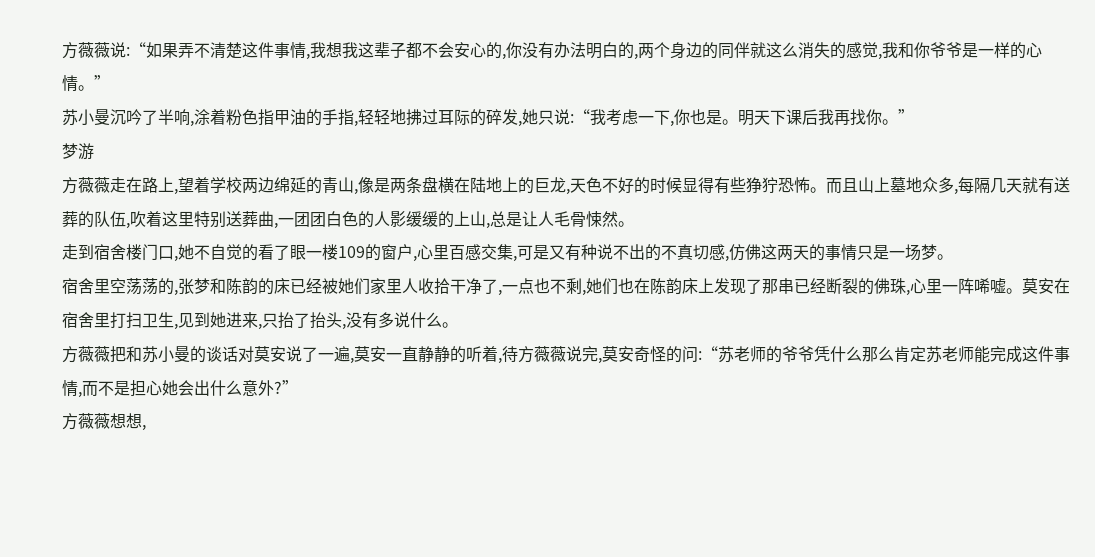方薇薇说:“如果弄不清楚这件事情,我想我这辈子都不会安心的,你没有办法明白的,两个身边的同伴就这么消失的感觉,我和你爷爷是一样的心情。”
苏小曼沉吟了半响,涂着粉色指甲油的手指,轻轻地拂过耳际的碎发,她只说:“我考虑一下,你也是。明天下课后我再找你。”
梦游
方薇薇走在路上,望着学校两边绵延的青山,像是两条盘横在陆地上的巨龙,天色不好的时候显得有些狰狞恐怖。而且山上墓地众多,每隔几天就有送葬的队伍,吹着这里特别送葬曲,一团团白色的人影缓缓的上山,总是让人毛骨悚然。
走到宿舍楼门口,她不自觉的看了眼一楼109的窗户,心里百感交集,可是又有种说不出的不真切感,仿佛这两天的事情只是一场梦。
宿舍里空荡荡的,张梦和陈韵的床已经被她们家里人收拾干净了,一点也不剩,她们也在陈韵床上发现了那串已经断裂的佛珠,心里一阵唏嘘。莫安在宿舍里打扫卫生,见到她进来,只抬了抬头,没有多说什么。
方薇薇把和苏小曼的谈话对莫安说了一遍,莫安一直静静的听着,待方薇薇说完,莫安奇怪的问:“苏老师的爷爷凭什么那么肯定苏老师能完成这件事情,而不是担心她会出什么意外?”
方薇薇想想,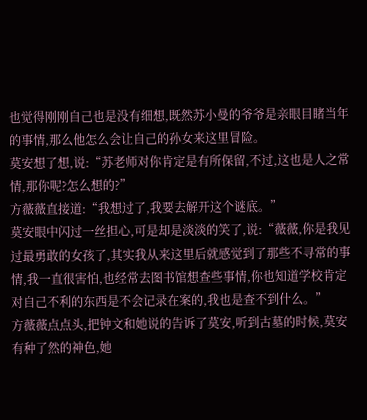也觉得刚刚自己也是没有细想,既然苏小曼的爷爷是亲眼目睹当年的事情,那么他怎么会让自己的孙女来这里冒险。
莫安想了想,说:“苏老师对你肯定是有所保留,不过,这也是人之常情,那你呢?怎么想的?”
方薇薇直接道:“我想过了,我要去解开这个谜底。”
莫安眼中闪过一丝担心,可是却是淡淡的笑了,说:“薇薇,你是我见过最勇敢的女孩了,其实我从来这里后就感觉到了那些不寻常的事情,我一直很害怕,也经常去图书馆想查些事情,你也知道学校肯定对自己不利的东西是不会记录在案的,我也是查不到什么。”
方薇薇点点头,把钟文和她说的告诉了莫安,听到古墓的时候,莫安有种了然的神色,她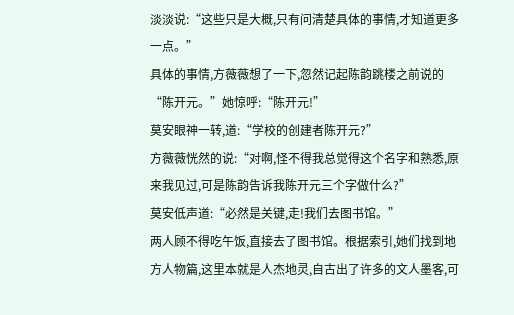淡淡说:“这些只是大概,只有问清楚具体的事情,才知道更多一点。”
具体的事情,方薇薇想了一下,忽然记起陈韵跳楼之前说的“陈开元。”她惊呼:“陈开元!”
莫安眼神一转,道:“学校的创建者陈开元?”
方薇薇恍然的说:“对啊,怪不得我总觉得这个名字和熟悉,原来我见过,可是陈韵告诉我陈开元三个字做什么?”
莫安低声道:“必然是关键,走!我们去图书馆。”
两人顾不得吃午饭,直接去了图书馆。根据索引,她们找到地方人物篇,这里本就是人杰地灵,自古出了许多的文人墨客,可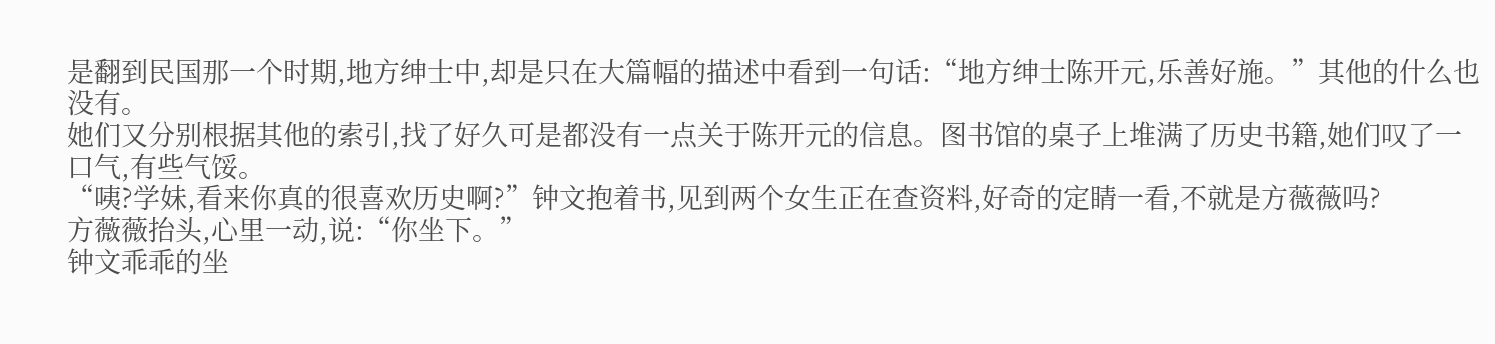是翻到民国那一个时期,地方绅士中,却是只在大篇幅的描述中看到一句话:“地方绅士陈开元,乐善好施。”其他的什么也没有。
她们又分别根据其他的索引,找了好久可是都没有一点关于陈开元的信息。图书馆的桌子上堆满了历史书籍,她们叹了一口气,有些气馁。
“咦?学妹,看来你真的很喜欢历史啊?”钟文抱着书,见到两个女生正在查资料,好奇的定睛一看,不就是方薇薇吗?
方薇薇抬头,心里一动,说:“你坐下。”
钟文乖乖的坐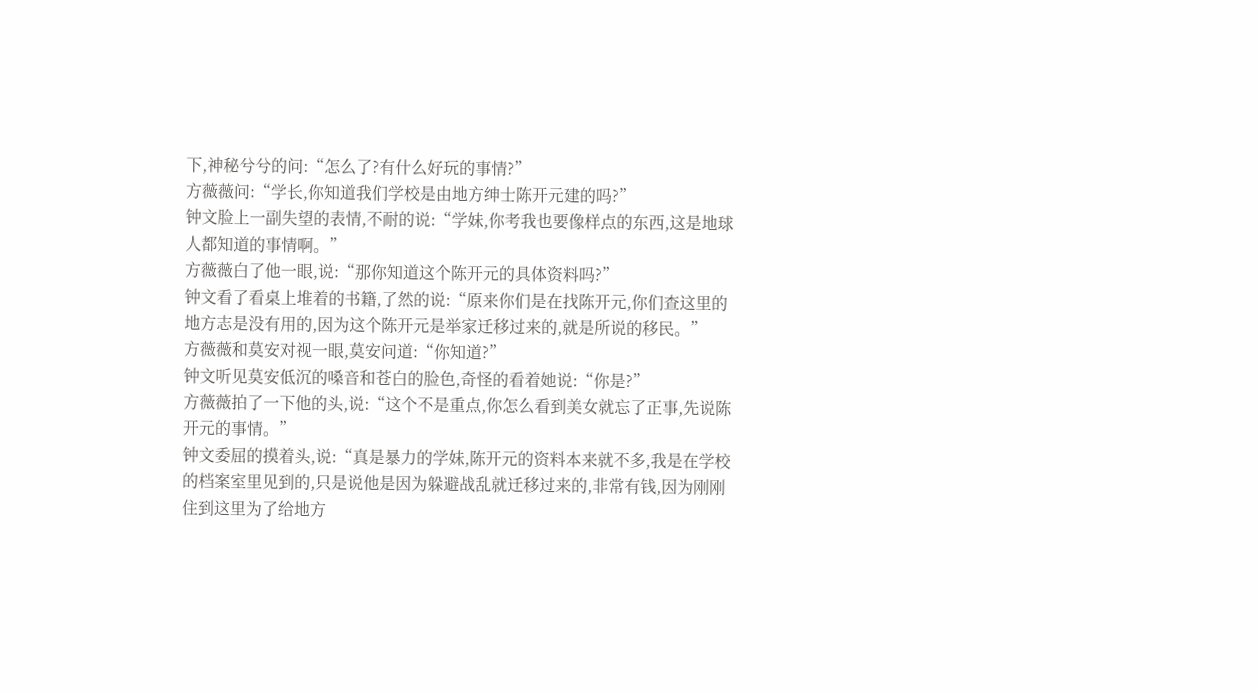下,神秘兮兮的问:“怎么了?有什么好玩的事情?”
方薇薇问:“学长,你知道我们学校是由地方绅士陈开元建的吗?”
钟文脸上一副失望的表情,不耐的说:“学妹,你考我也要像样点的东西,这是地球人都知道的事情啊。”
方薇薇白了他一眼,说:“那你知道这个陈开元的具体资料吗?”
钟文看了看桌上堆着的书籍,了然的说:“原来你们是在找陈开元,你们查这里的地方志是没有用的,因为这个陈开元是举家迁移过来的,就是所说的移民。”
方薇薇和莫安对视一眼,莫安问道:“你知道?”
钟文听见莫安低沉的嗓音和苍白的脸色,奇怪的看着她说:“你是?”
方薇薇拍了一下他的头,说:“这个不是重点,你怎么看到美女就忘了正事,先说陈开元的事情。”
钟文委屈的摸着头,说:“真是暴力的学妹,陈开元的资料本来就不多,我是在学校的档案室里见到的,只是说他是因为躲避战乱就迁移过来的,非常有钱,因为刚刚住到这里为了给地方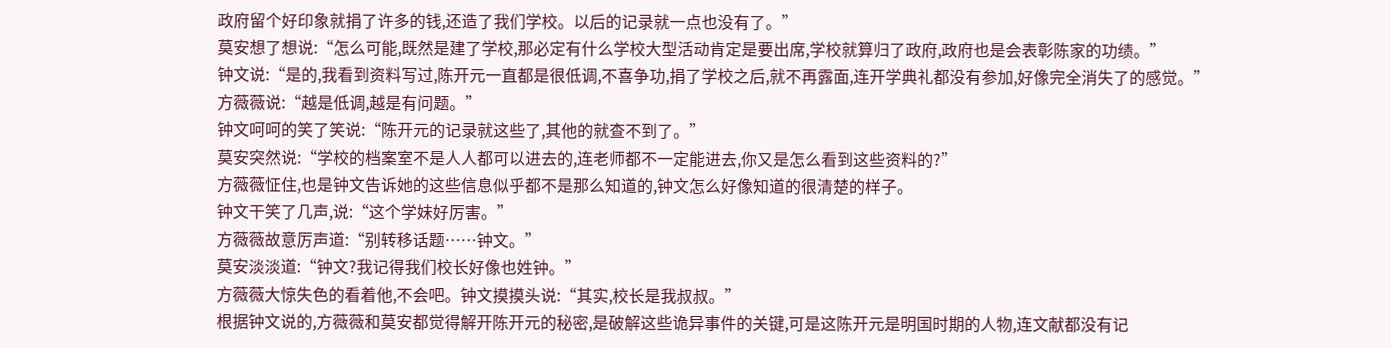政府留个好印象就捐了许多的钱,还造了我们学校。以后的记录就一点也没有了。”
莫安想了想说:“怎么可能,既然是建了学校,那必定有什么学校大型活动肯定是要出席,学校就算归了政府,政府也是会表彰陈家的功绩。”
钟文说:“是的,我看到资料写过,陈开元一直都是很低调,不喜争功,捐了学校之后,就不再露面,连开学典礼都没有参加,好像完全消失了的感觉。”
方薇薇说:“越是低调,越是有问题。”
钟文呵呵的笑了笑说:“陈开元的记录就这些了,其他的就查不到了。”
莫安突然说:“学校的档案室不是人人都可以进去的,连老师都不一定能进去,你又是怎么看到这些资料的?”
方薇薇怔住,也是钟文告诉她的这些信息似乎都不是那么知道的,钟文怎么好像知道的很清楚的样子。
钟文干笑了几声,说:“这个学妹好厉害。”
方薇薇故意厉声道:“别转移话题……钟文。”
莫安淡淡道:“钟文?我记得我们校长好像也姓钟。”
方薇薇大惊失色的看着他,不会吧。钟文摸摸头说:“其实,校长是我叔叔。”
根据钟文说的,方薇薇和莫安都觉得解开陈开元的秘密,是破解这些诡异事件的关键,可是这陈开元是明国时期的人物,连文献都没有记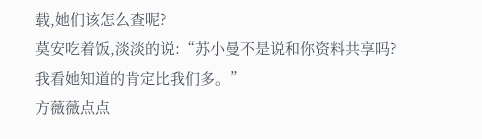载,她们该怎么查呢?
莫安吃着饭,淡淡的说:“苏小曼不是说和你资料共享吗?我看她知道的肯定比我们多。”
方薇薇点点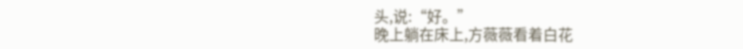头,说:“好。”
晚上躺在床上,方薇薇看着白花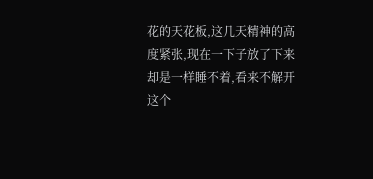花的天花板,这几天精神的高度紧张,现在一下子放了下来却是一样睡不着,看来不解开这个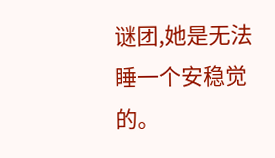谜团,她是无法睡一个安稳觉的。